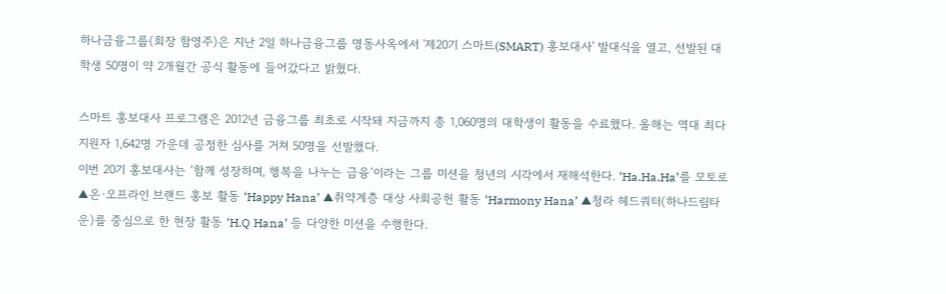하나금융그룹(회장 함영주)은 지난 2일 하나금융그룹 명동사옥에서 '제20기 스마트(SMART) 홍보대사' 발대식을 열고, 선발된 대학생 50명이 약 2개월간 공식 활동에 들어갔다고 밝혔다.

스마트 홍보대사 프로그램은 2012년 금융그룹 최초로 시작돼 지금까지 총 1,060명의 대학생이 활동을 수료했다. 올해는 역대 최다 지원자 1,642명 가운데 공정한 심사를 거쳐 50명을 선발했다.
이번 20기 홍보대사는 ‘함께 성장하며, 행복을 나누는 금융’이라는 그룹 미션을 청년의 시각에서 재해석한다. ‘Ha.Ha.Ha’를 모토로 ▲온·오프라인 브랜드 홍보 활동 ‘Happy Hana’ ▲취약계층 대상 사회공헌 활동 ‘Harmony Hana’ ▲청라 헤드쿼터(하나드림타운)를 중심으로 한 현장 활동 ‘H.Q Hana’ 등 다양한 미션을 수행한다.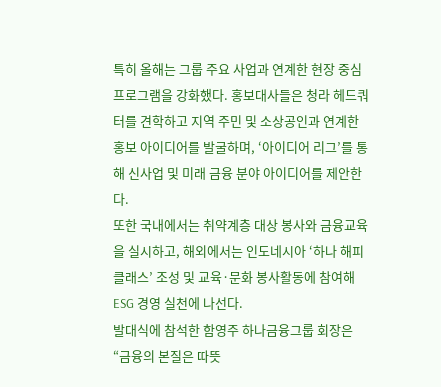특히 올해는 그룹 주요 사업과 연계한 현장 중심 프로그램을 강화했다. 홍보대사들은 청라 헤드쿼터를 견학하고 지역 주민 및 소상공인과 연계한 홍보 아이디어를 발굴하며, ‘아이디어 리그’를 통해 신사업 및 미래 금융 분야 아이디어를 제안한다.
또한 국내에서는 취약계층 대상 봉사와 금융교육을 실시하고, 해외에서는 인도네시아 ‘하나 해피클래스’ 조성 및 교육·문화 봉사활동에 참여해 ESG 경영 실천에 나선다.
발대식에 참석한 함영주 하나금융그룹 회장은 “금융의 본질은 따뜻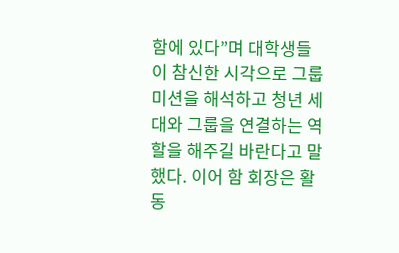함에 있다”며 대학생들이 참신한 시각으로 그룹 미션을 해석하고 청년 세대와 그룹을 연결하는 역할을 해주길 바란다고 말했다. 이어 함 회장은 활동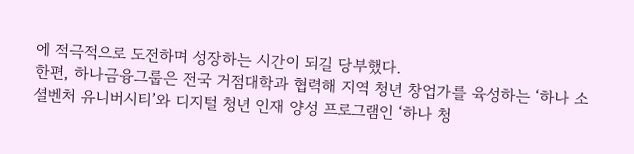에 적극적으로 도전하며 성장하는 시간이 되길 당부했다.
한편, 하나금융그룹은 전국 거점대학과 협력해 지역 청년 창업가를 육성하는 ‘하나 소셜벤처 유니버시티’와 디지털 청년 인재 양성 프로그램인 ‘하나 청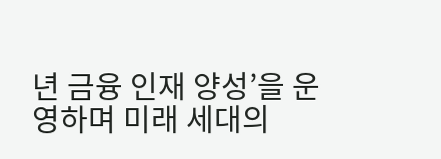년 금융 인재 양성’을 운영하며 미래 세대의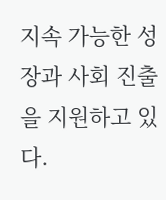지속 가능한 성장과 사회 진출을 지원하고 있다.